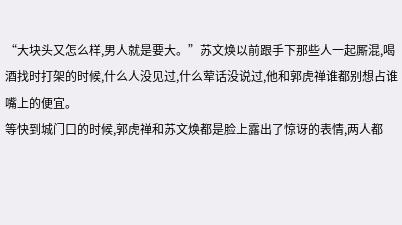“大块头又怎么样,男人就是要大。”苏文焕以前跟手下那些人一起厮混,喝酒找时打架的时候,什么人没见过,什么荤话没说过,他和郭虎禅谁都别想占谁嘴上的便宜。
等快到城门口的时候,郭虎禅和苏文焕都是脸上露出了惊讶的表情,两人都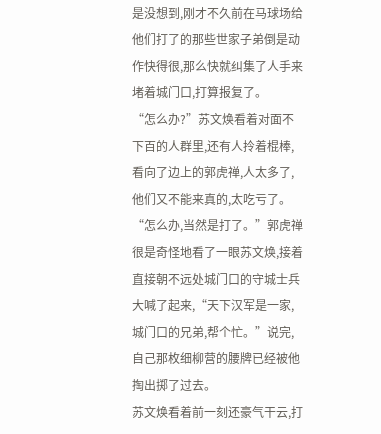是没想到,刚才不久前在马球场给他们打了的那些世家子弟倒是动作快得很,那么快就纠集了人手来堵着城门口,打算报复了。
“怎么办?”苏文焕看着对面不下百的人群里,还有人拎着棍棒,看向了边上的郭虎禅,人太多了,他们又不能来真的,太吃亏了。
“怎么办,当然是打了。”郭虎禅很是奇怪地看了一眼苏文焕,接着直接朝不远处城门口的守城士兵大喊了起来,“天下汉军是一家,城门口的兄弟,帮个忙。”说完,自己那枚细柳营的腰牌已经被他掏出掷了过去。
苏文焕看着前一刻还豪气干云,打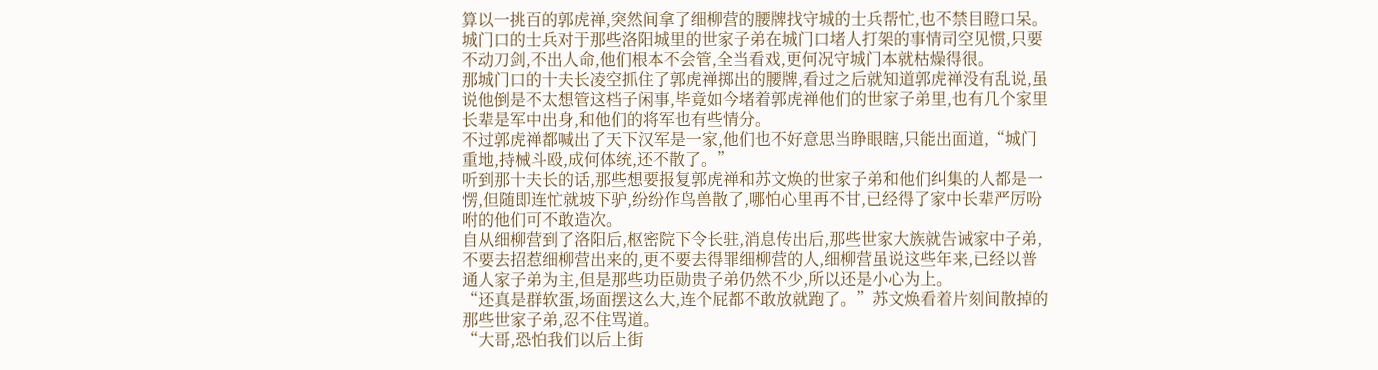算以一挑百的郭虎禅,突然间拿了细柳营的腰牌找守城的士兵帮忙,也不禁目瞪口呆。
城门口的士兵对于那些洛阳城里的世家子弟在城门口堵人打架的事情司空见惯,只要不动刀剑,不出人命,他们根本不会管,全当看戏,更何况守城门本就枯燥得很。
那城门口的十夫长凌空抓住了郭虎禅掷出的腰牌,看过之后就知道郭虎禅没有乱说,虽说他倒是不太想管这档子闲事,毕竟如今堵着郭虎禅他们的世家子弟里,也有几个家里长辈是军中出身,和他们的将军也有些情分。
不过郭虎禅都喊出了天下汉军是一家,他们也不好意思当睁眼瞎,只能出面道,“城门重地,持械斗殴,成何体统,还不散了。”
听到那十夫长的话,那些想要报复郭虎禅和苏文焕的世家子弟和他们纠集的人都是一愣,但随即连忙就坡下驴,纷纷作鸟兽散了,哪怕心里再不甘,已经得了家中长辈严厉吩咐的他们可不敢造次。
自从细柳营到了洛阳后,枢密院下令长驻,消息传出后,那些世家大族就告诫家中子弟,不要去招惹细柳营出来的,更不要去得罪细柳营的人,细柳营虽说这些年来,已经以普通人家子弟为主,但是那些功臣勋贵子弟仍然不少,所以还是小心为上。
“还真是群软蛋,场面摆这么大,连个屁都不敢放就跑了。”苏文焕看着片刻间散掉的那些世家子弟,忍不住骂道。
“大哥,恐怕我们以后上街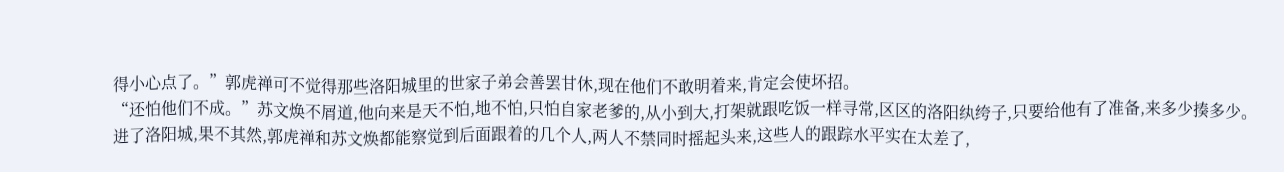得小心点了。”郭虎禅可不觉得那些洛阳城里的世家子弟会善罢甘休,现在他们不敢明着来,肯定会使坏招。
“还怕他们不成。”苏文焕不屑道,他向来是天不怕,地不怕,只怕自家老爹的,从小到大,打架就跟吃饭一样寻常,区区的洛阳纨绔子,只要给他有了准备,来多少揍多少。
进了洛阳城,果不其然,郭虎禅和苏文焕都能察觉到后面跟着的几个人,两人不禁同时摇起头来,这些人的跟踪水平实在太差了,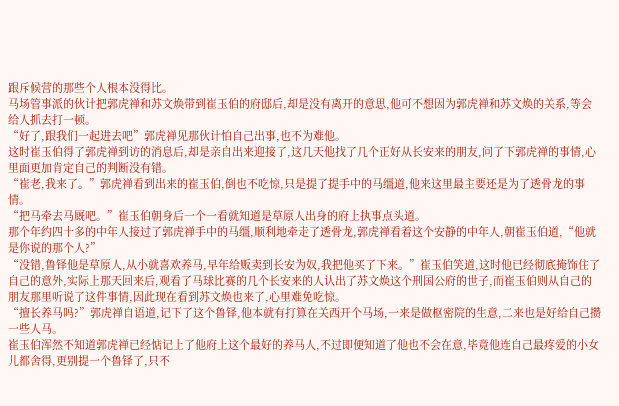跟斥候营的那些个人根本没得比。
马场管事派的伙计把郭虎禅和苏文焕带到崔玉伯的府邸后,却是没有离开的意思,他可不想因为郭虎禅和苏文焕的关系,等会给人抓去打一顿。
“好了,跟我们一起进去吧”郭虎禅见那伙计怕自己出事,也不为难他。
这时崔玉伯得了郭虎禅到访的消息后,却是亲自出来迎接了,这几天他找了几个正好从长安来的朋友,问了下郭虎禅的事情,心里面更加肯定自己的判断没有错。
“崔老,我来了。”郭虎禅看到出来的崔玉伯,倒也不吃惊,只是提了提手中的马缰道,他来这里最主要还是为了透骨龙的事情。
“把马牵去马厩吧。”崔玉伯朝身后一个一看就知道是草原人出身的府上执事点头道。
那个年约四十多的中年人接过了郭虎禅手中的马缰,顺利地牵走了透骨龙,郭虎禅看着这个安静的中年人,朝崔玉伯道,“他就是你说的那个人?”
“没错,鲁铎他是草原人,从小就喜欢养马,早年给贩卖到长安为奴,我把他买了下来。”崔玉伯笑道,这时他已经彻底掩饰住了自己的意外,实际上那天回来后,观看了马球比赛的几个长安来的人认出了苏文焕这个刑国公府的世子,而崔玉伯则从自己的朋友那里听说了这件事情,因此现在看到苏文焕也来了,心里难免吃惊。
“擅长养马吗?”郭虎禅自语道,记下了这个鲁铎,他本就有打算在关西开个马场,一来是做枢密院的生意,二来也是好给自己攒一些人马。
崔玉伯浑然不知道郭虎禅已经惦记上了他府上这个最好的养马人,不过即便知道了他也不会在意,毕竟他连自己最疼爱的小女儿都舍得,更别提一个鲁铎了,只不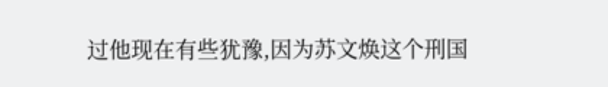过他现在有些犹豫,因为苏文焕这个刑国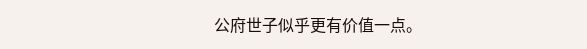公府世子似乎更有价值一点。